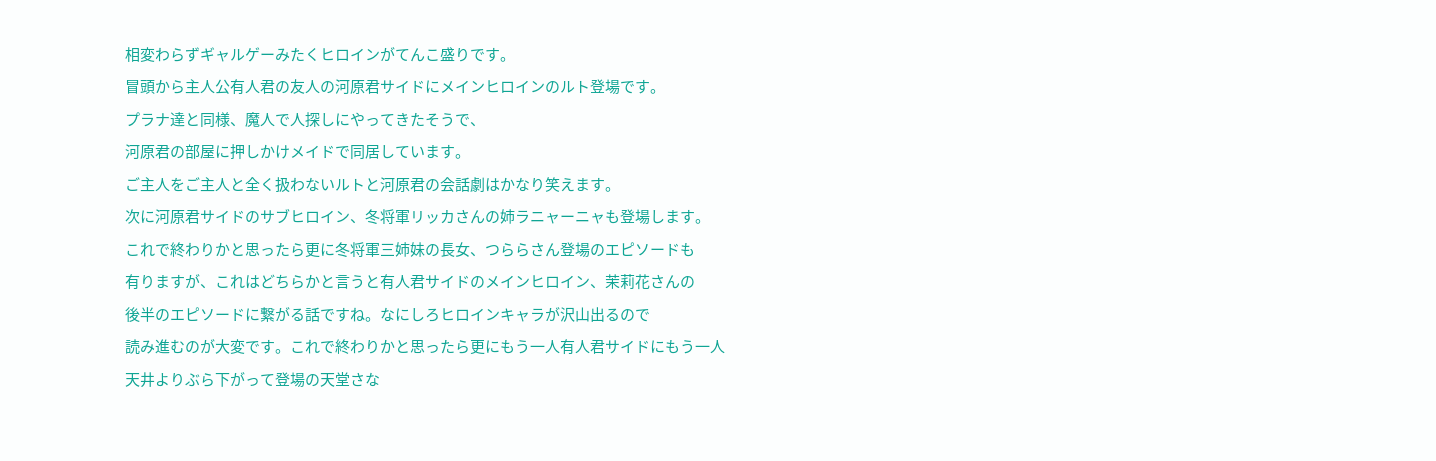相変わらずギャルゲーみたくヒロインがてんこ盛りです。
冒頭から主人公有人君の友人の河原君サイドにメインヒロインのルト登場です。
プラナ達と同様、魔人で人探しにやってきたそうで、
河原君の部屋に押しかけメイドで同居しています。
ご主人をご主人と全く扱わないルトと河原君の会話劇はかなり笑えます。
次に河原君サイドのサブヒロイン、冬将軍リッカさんの姉ラニャーニャも登場します。
これで終わりかと思ったら更に冬将軍三姉妹の長女、つららさん登場のエピソードも
有りますが、これはどちらかと言うと有人君サイドのメインヒロイン、茉莉花さんの
後半のエピソードに繋がる話ですね。なにしろヒロインキャラが沢山出るので
読み進むのが大変です。これで終わりかと思ったら更にもう一人有人君サイドにもう一人
天井よりぶら下がって登場の天堂さな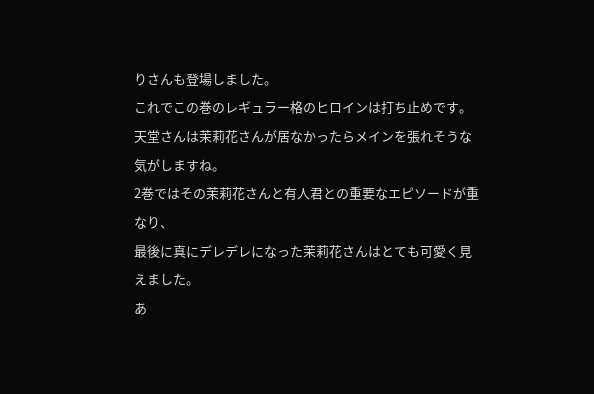りさんも登場しました。
これでこの巻のレギュラー格のヒロインは打ち止めです。
天堂さんは茉莉花さんが居なかったらメインを張れそうな気がしますね。
2巻ではその茉莉花さんと有人君との重要なエピソードが重なり、
最後に真にデレデレになった茉莉花さんはとても可愛く見えました。
あ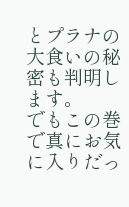とプラナの大食いの秘密も判明します。
でもこの巻で真にお気に入りだっ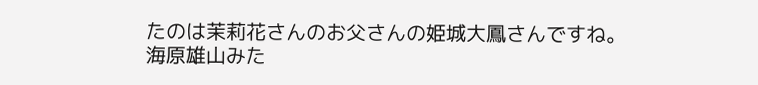たのは茉莉花さんのお父さんの姫城大鳳さんですね。
海原雄山みた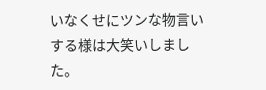いなくせにツンな物言いする様は大笑いしました。